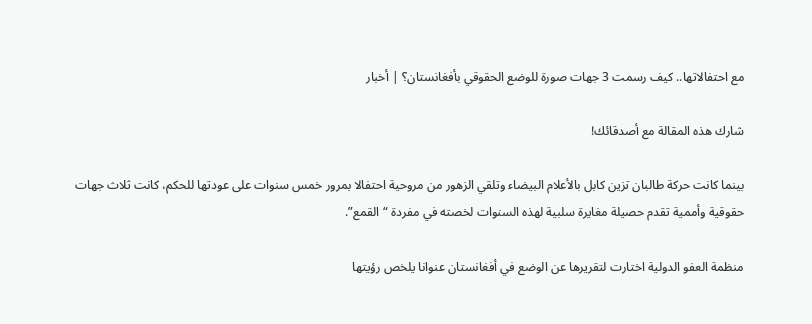مع احتفالاتها.. كيف رسمت 3 جهات صورة للوضع الحقوقي بأفغانستان؟ | أخبار

شارك هذه المقالة مع أصدقائك!

بينما كانت حركة طالبان تزين كابل بالأعلام البيضاء وتلقي الزهور من مروحية احتفالا بمرور خمس سنوات على عودتها للحكم، كانت ثلاث جهات حقوقية وأممية تقدم حصيلة مغايرة سلبية لهذه السنوات لخصته في مفردة “القمع”.

منظمة العفو الدولية اختارت لتقريرها عن الوضع في أفغانستان عنوانا يلخص رؤيتها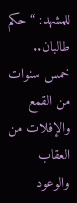للمشهد: “حكم طالبان.. خمس سنوات من القمع والإفلات من العقاب والوعود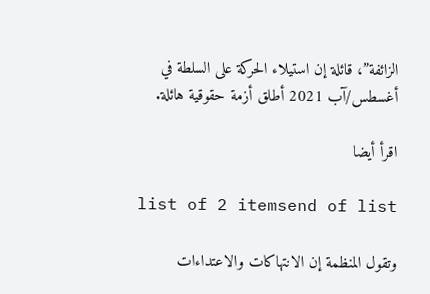الزائفة”، قائلة إن استيلاء الحركة على السلطة في أغسطس/آب 2021 أطلق أزمة حقوقية هائلة.

اقرأ أيضا

list of 2 itemsend of list

وتقول المنظمة إن الانتهاكات والاعتداءات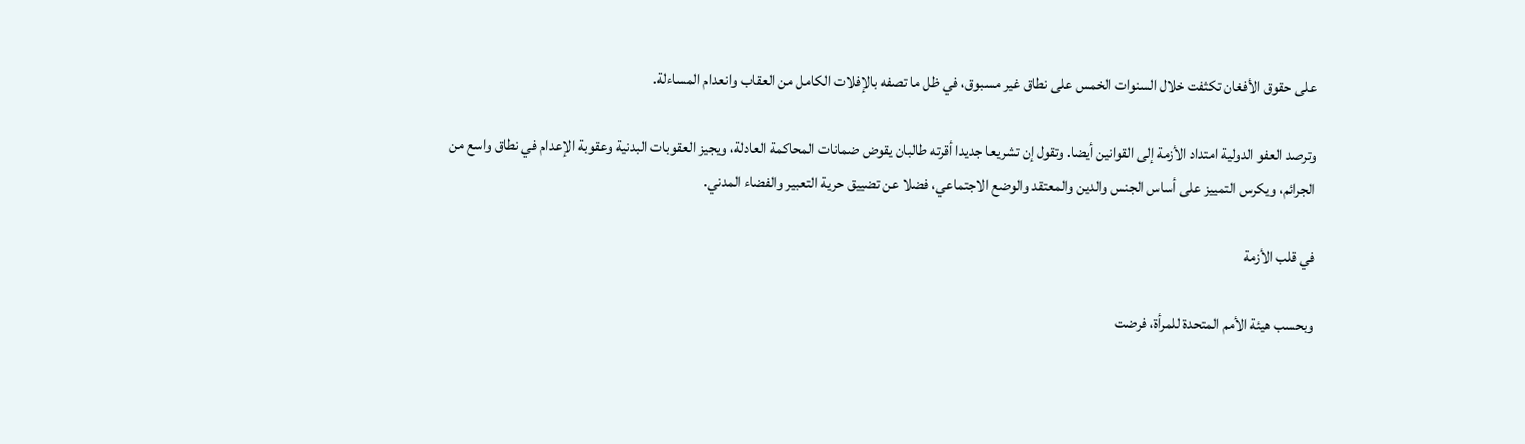على حقوق الأفغان تكثفت خلال السنوات الخمس على نطاق غير مسبوق، في ظل ما تصفه بالإفلات الكامل من العقاب وانعدام المساءلة.

وترصد العفو الدولية امتداد الأزمة إلى القوانين أيضا. وتقول إن تشريعا جديدا أقرته طالبان يقوض ضمانات المحاكمة العادلة، ويجيز العقوبات البدنية وعقوبة الإعدام في نطاق واسع من الجرائم، ويكرس التمييز على أساس الجنس والدين والمعتقد والوضع الاجتماعي، فضلا عن تضييق حرية التعبير والفضاء المدني.

في قلب الأزمة

وبحسب هيئة الأمم المتحدة للمرأة، فرضت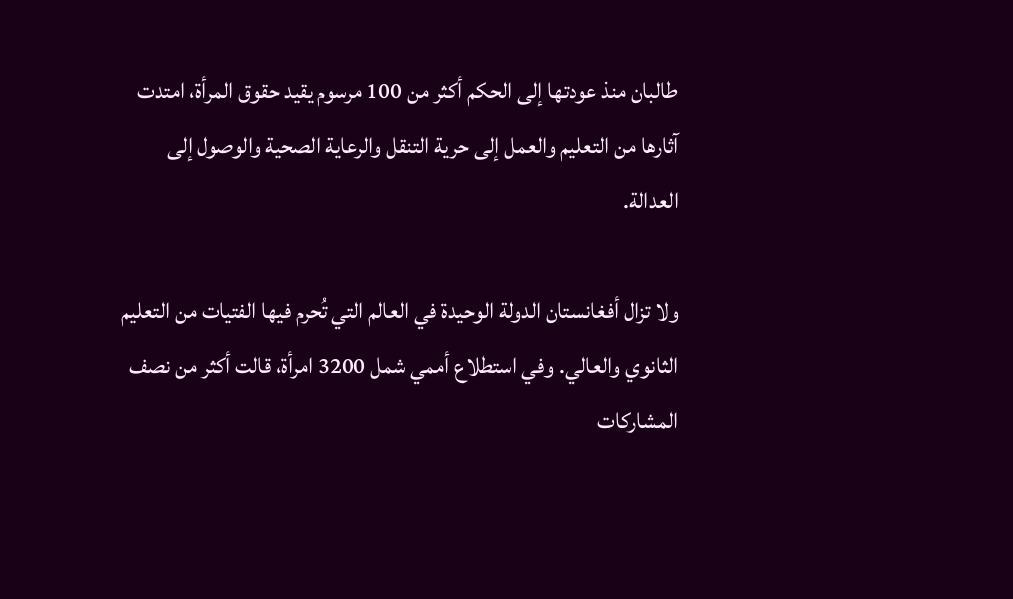طالبان منذ عودتها إلى الحكم أكثر من 100 مرسوم يقيد حقوق المرأة، امتدت آثارها من التعليم والعمل إلى حرية التنقل والرعاية الصحية والوصول إلى العدالة.

ولا تزال أفغانستان الدولة الوحيدة في العالم التي تُحرم فيها الفتيات من التعليم الثانوي والعالي. وفي استطلاع أممي شمل 3200 امرأة، قالت أكثر من نصف المشاركات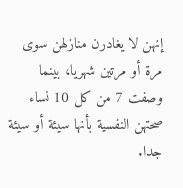إنهن لا يغادرن منازلهن سوى مرة أو مرتين شهريا، بينما وصفت 7 من كل 10 نساء صحتهن النفسية بأنها سيئة أو سيئة جدا.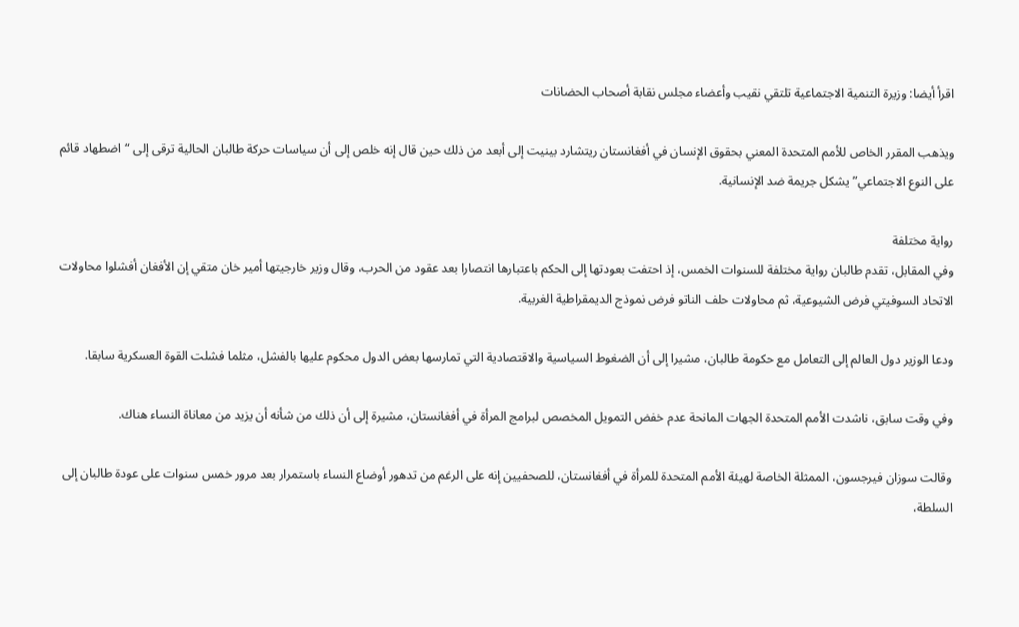اقرأ أيضا: وزيرة التنمية الاجتماعية تلتقي نقيب وأعضاء مجلس نقابة أصحاب الحضانات

ويذهب المقرر الخاص للأمم المتحدة المعني بحقوق الإنسان في أفغانستان ريتشارد بينيت إلى أبعد من ذلك حين قال إنه خلص إلى أن سياسات حركة طالبان الحالية ترقى إلى “اضطهاد قائم على النوع الاجتماعي” يشكل جريمة ضد الإنسانية.

رواية مختلفة
وفي المقابل، تقدم طالبان رواية مختلفة للسنوات الخمس، إذ احتفت بعودتها إلى الحكم باعتبارها انتصارا بعد عقود من الحرب، وقال وزير خارجيتها أمير خان متقي إن الأفغان أفشلوا محاولات الاتحاد السوفيتي فرض الشيوعية، ثم محاولات حلف الناتو فرض نموذج الديمقراطية الغربية.

ودعا الوزير دول العالم إلى التعامل مع حكومة طالبان، مشيرا إلى أن الضغوط السياسية والاقتصادية التي تمارسها بعض الدول محكوم عليها بالفشل، مثلما فشلت القوة العسكرية سابقا.

وفي وقت سابق، ناشدت الأمم ‌المتحدة الجهات المانحة عدم خفض التمويل المخصص لبرامج المرأة في أفغانستان، مشيرة إلى أن ذلك من شأنه أن يزيد من معاناة النساء هناك.

وقالت سوزان فيرجسون، الممثلة الخاصة لهيئة الأمم المتحدة للمرأة في أفغانستان، للصحفيين إنه على الرغم من تدهور أوضاع النساء باستمرار بعد مرور خمس سنوات على عودة طالبان إلى السلطة،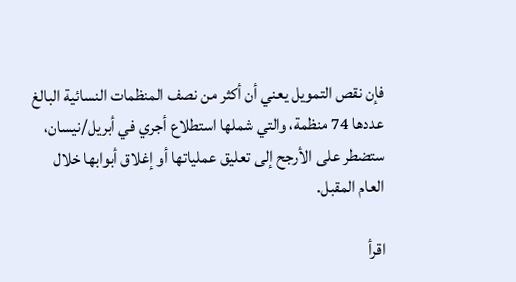فإن نقص التمويل يعني أن أكثر من نصف المنظمات النسائية البالغ عددها 74 منظمة، والتي شملها استطلاع أجري في أبريل/نيسان، ستضطر على الأرجح إلى تعليق عملياتها أو إغلاق أبوابها خلال العام المقبل.

اقرأ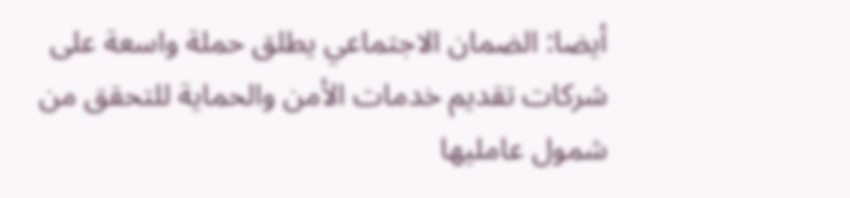أيضا: الضمان الاجتماعي يطلق حملة واسعة على شركات تقديم خدمات الأمن والحماية للتحقق من شمول عامليها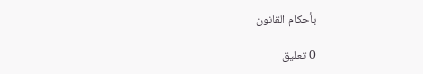بأحكام القانون

0 تعليق